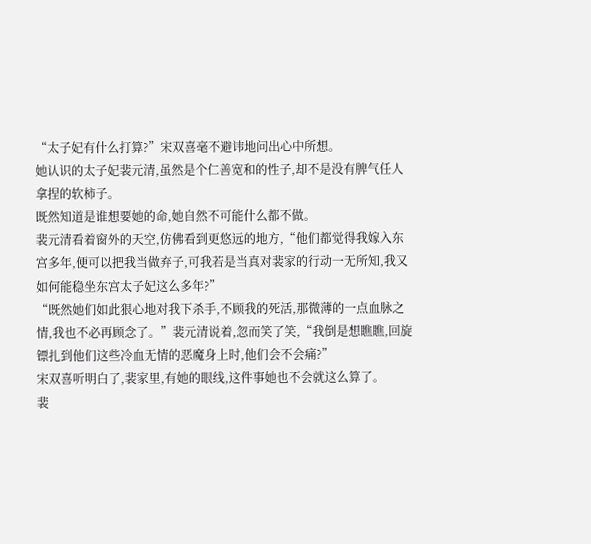“太子妃有什么打算?”宋双喜毫不避讳地问出心中所想。
她认识的太子妃裴元清,虽然是个仁善宽和的性子,却不是没有脾气任人拿捏的软柿子。
既然知道是谁想要她的命,她自然不可能什么都不做。
裴元清看着窗外的天空,仿佛看到更悠远的地方,“他们都觉得我嫁入东宫多年,便可以把我当做弃子,可我若是当真对裴家的行动一无所知,我又如何能稳坐东宫太子妃这么多年?”
“既然她们如此狠心地对我下杀手,不顾我的死活,那微薄的一点血脉之情,我也不必再顾念了。”裴元清说着,忽而笑了笑,“我倒是想瞧瞧,回旋镖扎到他们这些冷血无情的恶魔身上时,他们会不会痛?”
宋双喜听明白了,裴家里,有她的眼线,这件事她也不会就这么算了。
裴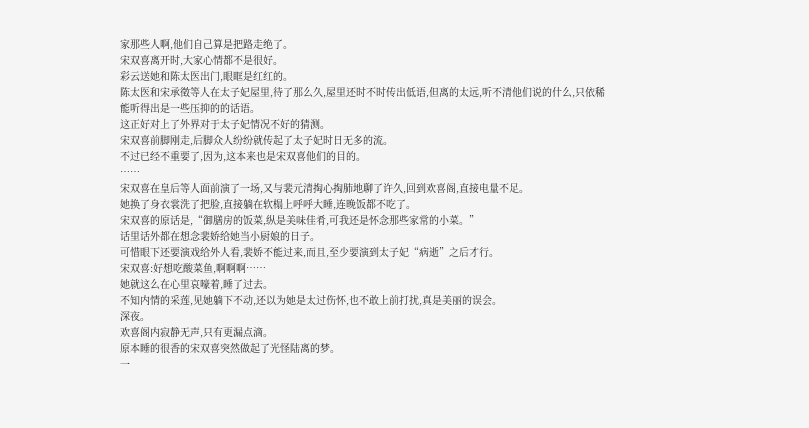家那些人啊,他们自己算是把路走绝了。
宋双喜离开时,大家心情都不是很好。
彩云送她和陈太医出门,眼眶是红红的。
陈太医和宋承徵等人在太子妃屋里,待了那么久,屋里还时不时传出低语,但离的太远,听不清他们说的什么,只依稀能听得出是一些压抑的的话语。
这正好对上了外界对于太子妃情况不好的猜测。
宋双喜前脚刚走,后脚众人纷纷就传起了太子妃时日无多的流。
不过已经不重要了,因为,这本来也是宋双喜他们的目的。
……
宋双喜在皇后等人面前演了一场,又与裴元清掏心掏肺地聊了许久,回到欢喜阁,直接电量不足。
她换了身衣裳洗了把脸,直接躺在软榻上呼呼大睡,连晚饭都不吃了。
宋双喜的原话是,“御膳房的饭菜,纵是美味佳肴,可我还是怀念那些家常的小菜。”
话里话外都在想念裴娇给她当小厨娘的日子。
可惜眼下还要演戏给外人看,裴娇不能过来,而且,至少要演到太子妃“病逝”之后才行。
宋双喜:好想吃酸菜鱼,啊啊啊……
她就这么在心里哀嚎着,睡了过去。
不知内情的采莲,见她躺下不动,还以为她是太过伤怀,也不敢上前打扰,真是美丽的误会。
深夜。
欢喜阁内寂静无声,只有更漏点滴。
原本睡的很香的宋双喜突然做起了光怪陆离的梦。
一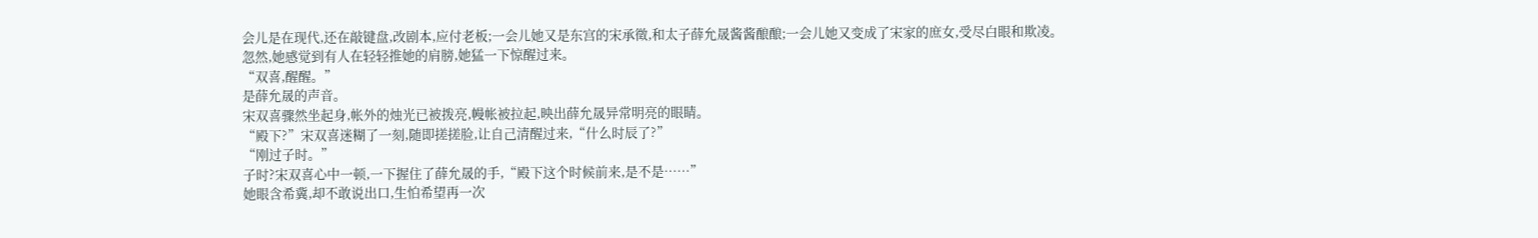会儿是在现代,还在敲键盘,改剧本,应付老板;一会儿她又是东宫的宋承徵,和太子薛允晟酱酱酿酿;一会儿她又变成了宋家的庶女,受尽白眼和欺凌。
忽然,她感觉到有人在轻轻推她的肩膀,她猛一下惊醒过来。
“双喜,醒醒。”
是薛允晟的声音。
宋双喜骤然坐起身,帐外的烛光已被拨亮,幔帐被拉起,映出薛允晟异常明亮的眼睛。
“殿下?”宋双喜迷糊了一刻,随即搓搓脸,让自己清醒过来,“什么时辰了?”
“刚过子时。”
子时?宋双喜心中一顿,一下握住了薛允晟的手,“殿下这个时候前来,是不是……”
她眼含希冀,却不敢说出口,生怕希望再一次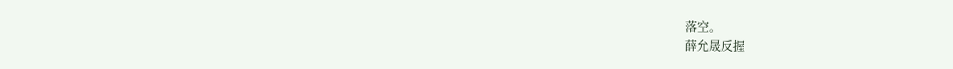落空。
薛允晟反握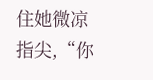住她微凉指尖,“你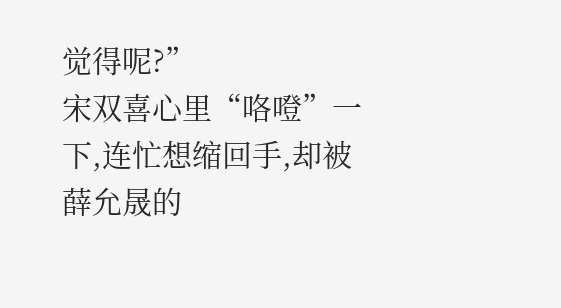觉得呢?”
宋双喜心里“咯噔”一下,连忙想缩回手,却被薛允晟的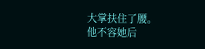大掌扶住了腰。
他不容她后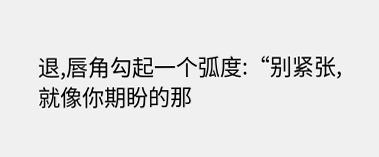退,唇角勾起一个弧度:“别紧张,就像你期盼的那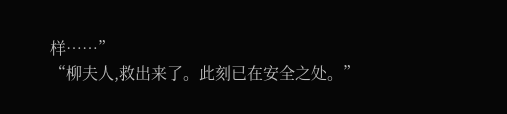样……”
“柳夫人,救出来了。此刻已在安全之处。”